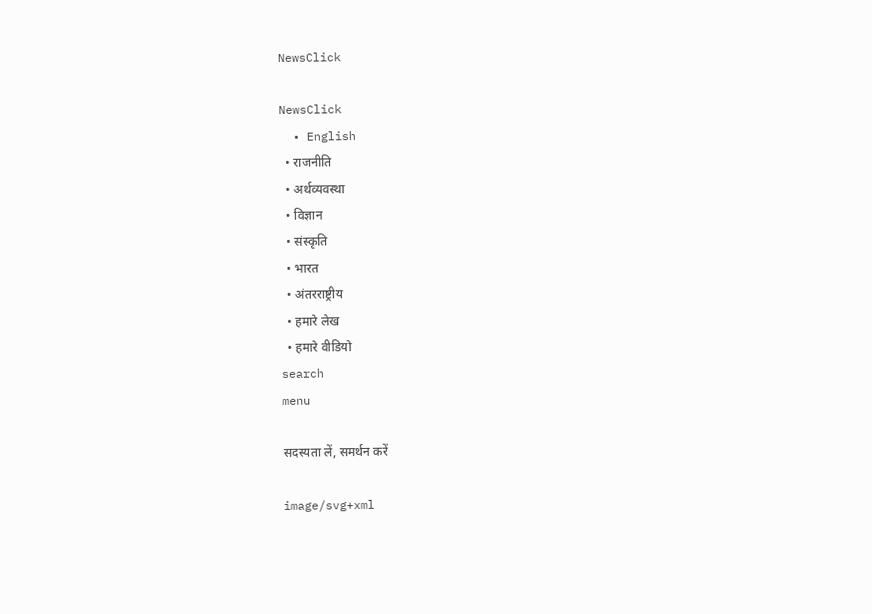NewsClick

NewsClick
  • English
  • राजनीति
  • अर्थव्यवस्था
  • विज्ञान
  • संस्कृति
  • भारत
  • अंतरराष्ट्रीय
  • हमारे लेख
  • हमारे वीडियो
search
menu

सदस्यता लें, समर्थन करें

image/svg+xml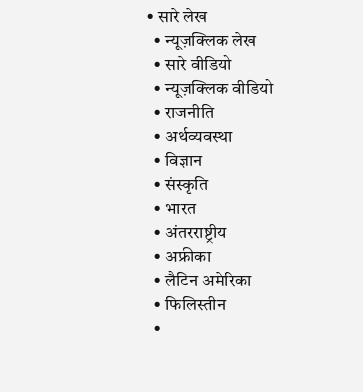• सारे लेख
  • न्यूज़क्लिक लेख
  • सारे वीडियो
  • न्यूज़क्लिक वीडियो
  • राजनीति
  • अर्थव्यवस्था
  • विज्ञान
  • संस्कृति
  • भारत
  • अंतरराष्ट्रीय
  • अफ्रीका
  • लैटिन अमेरिका
  • फिलिस्तीन
  •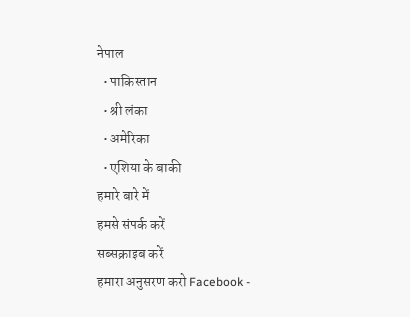नेपाल
  • पाकिस्तान
  • श्री लंका
  • अमेरिका
  • एशिया के बाकी
हमारे बारे में
हमसे संपर्क करें
सब्सक्राइब करें
हमारा अनुसरण करो Facebook -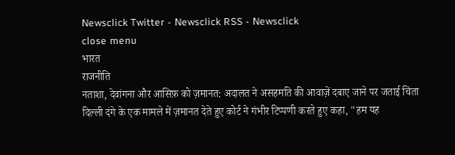Newsclick Twitter - Newsclick RSS - Newsclick
close menu
भारत
राजनीति
नताशा, देवांगना और आसिफ़ को ज़मानत: अदालत ने असहमति की आवाज़ें दबाए जाने पर जताई चिंता
दिल्ली दंगे के एक मामले में ज़मानत देते हुए कोर्ट ने गंभीर टिप्पणी करते हुए कहा, "हम यह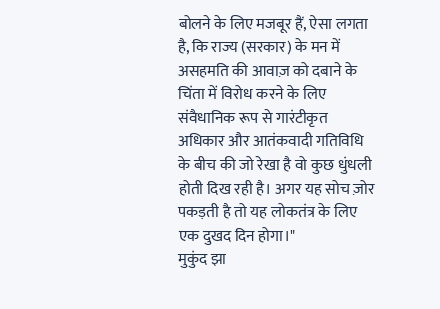बोलने के लिए मजबूर हैं, ऐसा लगता है, कि राज्य (सरकार) के मन में असहमति की आवाज़ को दबाने के चिंता में विरोध करने के लिए संवैधानिक रूप से गारंटीकृत अधिकार और आतंकवादी गतिविधि के बीच की जो रेखा है वो कुछ धुंधली होती दिख रही है। अगर यह सोच ज़ोर पकड़ती है तो यह लोकतंत्र के लिए एक दुखद दिन होगा।"
मुकुंद झा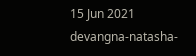15 Jun 2021
devangna-natasha-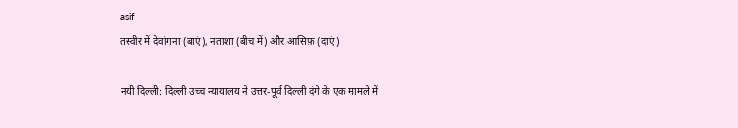asif
तस्वीर में देवांगना (बाएं), नताशा (बीच में) और आसिफ़ (दाएं)

नयी दिल्ली: दिल्ली उच्च न्यायालय ने उत्तर-पूर्व दिल्ली दंगे के एक मामले में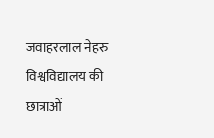जवाहरलाल नेहरु विश्वविद्यालय की छात्राओं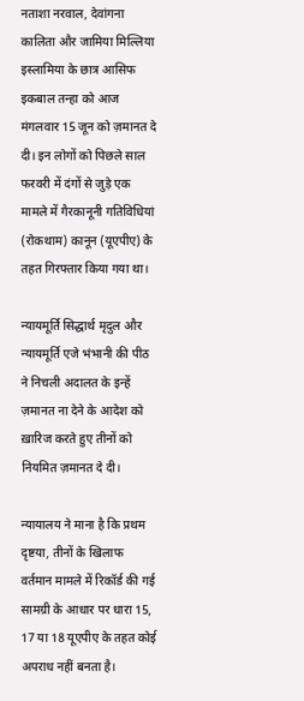नताशा नरवाल, देवांगना कालिता और जामिया मिल्लिया इस्लामिया के छात्र आसिफ इकबाल तन्हा को आज मंगलवार 15 जून को ज़मानत दे दी। इन लोगों को पिछले साल फरवरी में दंगों से जुड़े एक मामले में गैरकानूनी गतिविधियां (रोकथाम) कानून (यूएपीए) के तहत गिरफ्तार किया गया था।

न्यायमूर्ति सिद्धार्थ मृदुल और न्यायमूर्ति एजे भंभानी की पीठ ने निचली अदालत के इन्हें ज़मानत ना देने के आदेश को ख़ारिज करते हुए तीनों को नियमित ज़मानत दे दी।

न्यायालय ने माना है कि प्रथम दृष्टया, तीनों के खिलाफ वर्तमान मामले में रिकॉर्ड की गई सामग्री के आधार पर धारा 15, 17 या 18 यूएपीए के तहत कोई अपराध नहीं बनता है।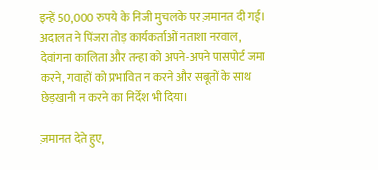इन्हें 50,000 रुपये के निजी मुचलके पर ज़मानत दी गई। अदालत ने पिंजरा तोड़ कार्यकर्ताओं नताशा नरवाल, देवांगना कालिता और तन्हा को अपने-अपने पासपोर्ट जमा करने, गवाहों को प्रभावित न करने और सबूतों के साथ छेड़खानी न करने का निर्देश भी दिया।

ज़मानत देते हुए,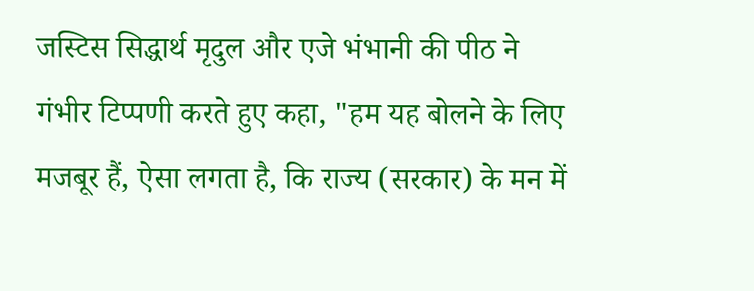जस्टिस सिद्धार्थ मृदुल और एजे भंभानी की पीठ ने गंभीर टिप्पणी करते हुए कहा, "हम यह बोलने के लिए मजबूर हैं, ऐसा लगता है, कि राज्य (सरकार) के मन में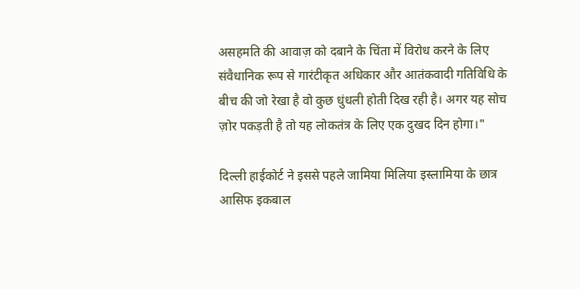असहमति की आवाज़ को दबाने के चिंता में विरोध करने के लिए संवैधानिक रूप से गारंटीकृत अधिकार और आतंकवादी गतिविधि के बीच की जो रेखा है वो कुछ धुंधली होती दिख रही है। अगर यह सोच ज़ोर पकड़ती है तो यह लोकतंत्र के लिए एक दुखद दिन होगा।"

दिल्ली हाईकोर्ट ने इससे पहले जामिया मिलिया इस्लामिया के छात्र आसिफ इकबाल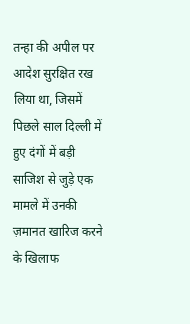तन्हा की अपील पर आदेश सुरक्षित रख लिया था, जिसमें पिछले साल दिल्ली में हुए दंगों में बड़ी साजिश से जुड़े एक मामले में उनकी ज़मानत खारिज करने के खिलाफ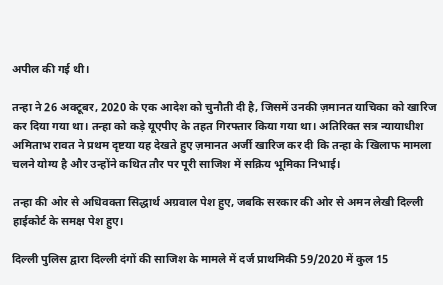अपील की गई थी।

तन्हा ने 26 अक्टूबर, 2020 के एक आदेश को चुनौती दी है, जिसमें उनकी ज़मानत याचिका को खारिज कर दिया गया था। तन्हा को कड़े यूएपीए के तहत गिरफ्तार किया गया था। अतिरिक्त सत्र न्यायाधीश अमिताभ रावत ने प्रथम दृष्टया यह देखते हुए ज़मानत अर्जी खारिज कर दी कि तन्हा के खिलाफ मामला चलने योग्य है और उन्होंने कथित तौर पर पूरी साजिश में सक्रिय भूमिका निभाई।

तन्हा की ओर से अधिवक्ता सिद्धार्थ अग्रवाल पेश हुए, जबकि सरकार की ओर से अमन लेखी दिल्ली हाईकोर्ट के समक्ष पेश हुए।

दिल्ली पुलिस द्वारा दिल्ली दंगों की साजिश के मामले में दर्ज प्राथमिकी 59/2020 में कुल 15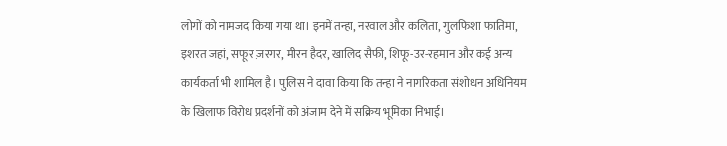लोगों को नामजद किया गया था। इनमें तन्हा, नरवाल और कलिता, गुलफिशा फातिमा, इशरत जहां, सफूर ज़रगर, मीरन हैदर, खालिद सैफी, शिफू-उर-रहमान और कई अन्य कार्यकर्ता भी शामिल है। पुलिस ने दावा किया कि तन्हा ने नागरिकता संशोधन अधिनियम के खिलाफ विरोध प्रदर्शनों को अंजाम देने में सक्रिय भूमिका निभाई।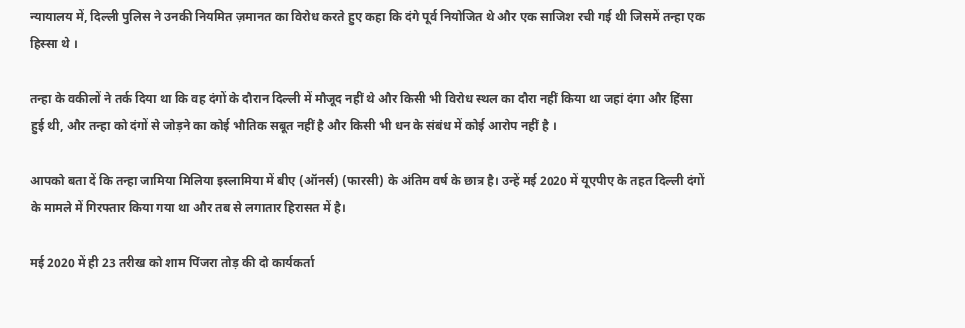न्यायालय में, दिल्ली पुलिस ने उनकी नियमित ज़मानत का विरोध करते हुए कहा कि दंगे पूर्व नियोजित थे और एक साजिश रची गई थी जिसमें तन्हा एक हिस्सा थे ।

तन्हा के वकीलों ने तर्क दिया था कि वह दंगों के दौरान दिल्ली में मौजूद नहीं थे और किसी भी विरोध स्थल का दौरा नहीं किया था जहां दंगा और हिंसा हुई थी, और तन्हा को दंगों से जोड़ने का कोई भौतिक सबूत नहीं है और किसी भी धन के संबंध में कोई आरोप नहीं है ।

आपको बता दें कि तन्हा जामिया मिलिया इस्लामिया में बीए (ऑनर्स) (फारसी) के अंतिम वर्ष के छात्र है। उन्हें मई 2020 में यूएपीए के तहत दिल्ली दंगों के मामले में गिरफ्तार किया गया था और तब से लगातार हिरासत में है।

मई 2020 में ही 23 तरीख को शाम पिंजरा तोड़ की दो कार्यकर्ता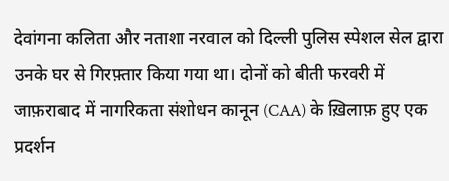देवांगना कलिता और नताशा नरवाल को दिल्ली पुलिस स्पेशल सेल द्वारा उनके घर से गिरफ़्तार किया गया था। दोनों को बीती फरवरी में जाफ़राबाद में नागरिकता संशोधन कानून (CAA) के ख़िलाफ़ हुए एक प्रदर्शन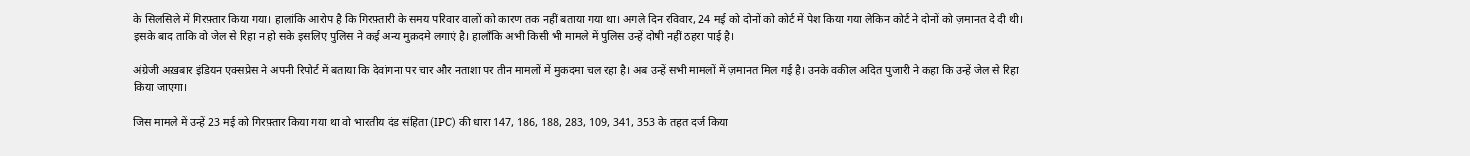के सिलसिले में गिरफ़्तार किया गया। हालांकि आरोप है कि गिरफ़्तारी के समय परिवार वालों को कारण तक नहीं बताया गया था। अगले दिन रविवार, 24 मई को दोनों को कोर्ट में पेश किया गया लेकिन कोर्ट ने दोनों को ज़मानत दे दी थी। इसके बाद ताकि वो जेल से रिहा न हो सके इसलिए पुलिस ने कई अन्य मुक़दमे लगाएं है। हालाँकि अभी किसी भी मामले में पुलिस उन्हें दोषी नहीं ठहरा पाई है।

अंग्रेजी अख़बार इंडियन एक्सप्रेस ने अपनी रिपोर्ट में बताया कि देवांगना पर चार और नताशा पर तीन मामलों में मुकदमा चल रहा है। अब उन्हें सभी मामलों में ज़मानत मिल गई है। उनके वकील अदित पुजारी ने कहा कि उन्हें जेल से रिहा किया जाएगा।

जिस मामले में उन्हें 23 मई को गिरफ़्तार किया गया था वो भारतीय दंड संहिता (IPC) की धारा 147, 186, 188, 283, 109, 341, 353 के तहत दर्ज किया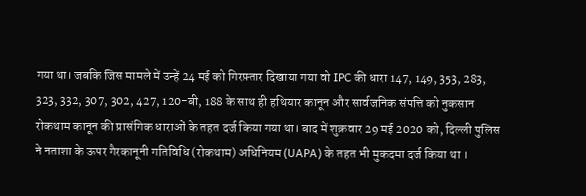गया था। जबकि जिस मामले में उन्हें 24 मई को गिरफ़्तार दिखाया गया वो IPC की धारा 147, 149, 353, 283, 323, 332, 307, 302, 427, 120-बी, 188 के साथ ही हथियार कानून और सार्वजनिक संपत्ति को नुकसान रोकथाम कानून की प्रासंगिक धाराओं के तहत दर्ज किया गया था। बाद में शुक्रवार 29 मई 2020 को, दिल्ली पुलिस ने नताशा के ऊपर गैरकानूनी गतिविधि (रोकथाम) अधिनियम (UAPA) के तहत भी मुकदमा दर्ज किया था ।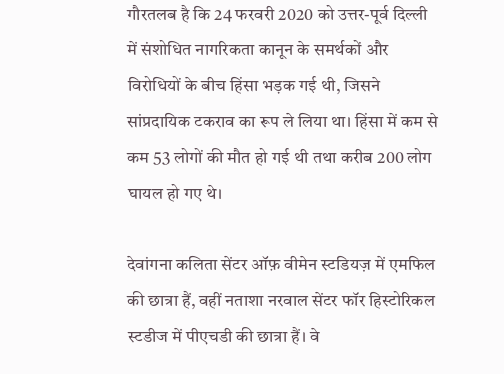गौरतलब है कि 24 फरवरी 2020 को उत्तर-पूर्व दिल्ली में संशोधित नागरिकता कानून के समर्थकों और विरोधियों के बीच हिंसा भड़क गई थी, जिसने सांप्रदायिक टकराव का रूप ले लिया था। हिंसा में कम से कम 53 लोगों की मौत हो गई थी तथा करीब 200 लोग घायल हो गए थे।

देवांगना कलिता सेंटर ऑफ़ वीमेन स्टडियज़ में एमफिल की छात्रा हैं, वहीं नताशा नरवाल सेंटर फॉर हिस्टोरिकल स्टडीज में पीएचडी की छात्रा हैं। वे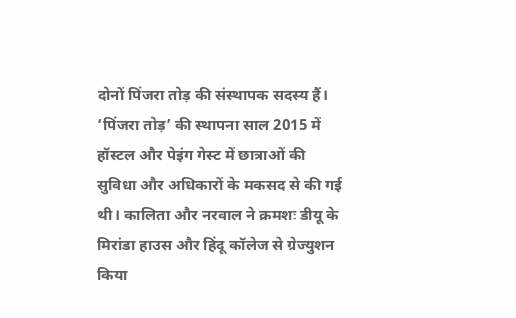दोनों पिंजरा तोड़ की संस्थापक सदस्य हैं। ‘पिंजरा तोड़’ की स्थापना साल 2015 में हॉस्टल और पेइंग गेस्ट में छात्राओं की सुविधा और अधिकारों के मकसद से की गई थी। कालिता और नरवाल ने क्रमशः डीयू के मिरांडा हाउस और हिंदू कॉलेज से ग्रेज्युशन किया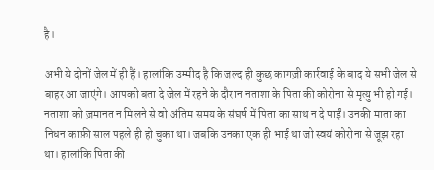है।

अभी ये दोनों जेल में ही हैं। हालांकि उम्मीद है कि जल्द ही कुछ कागज़ी कार्रवाई के बाद ये सभी जेल से बाहर आ जाएंगे। आपको बता दे जेल में रहने के दौरान नताशा के पिता की कोरोना से मृत्यु भी हो गई। नताशा को ज़मानत न मिलने से वो अंतिम समय के संघर्ष में पिता का साथ न दे पाईं। उनकी माता का निधन काफ़ी साल पहले ही हो चुका था। जबकि उनका एक ही भाई था जो स्वयं कोरोना से जूझ रहा था। हालांकि पिता की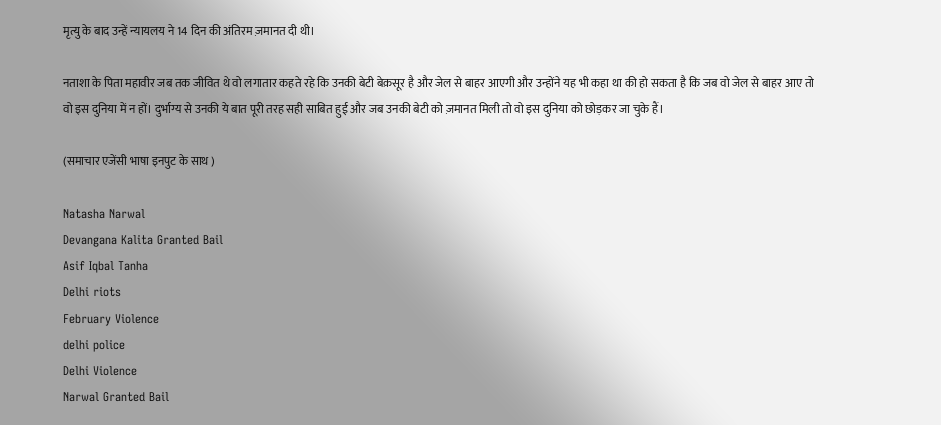मृत्यु के बाद उन्हें न्यायलय ने 14 दिन की अंतिरम ज़मानत दी थी।

नताशा के पिता महावीर जब तक जीवित थे वो लगातार कहते रहे कि उनकी बेटी बेक़सूर है और जेल से बाहर आएगी और उन्होंने यह भी कहा था की हो सकता है कि जब वो जेल से बाहर आए तो वो इस दुनिया में न हों। दुर्भाग्य से उनकी ये बात पूरी तरह सही साबित हुई और जब उनकी बेटी को ज़मानत मिली तो वो इस दुनिया को छोड़कर जा चुके हैं।

(समाचार एजेंसी भाषा इनपुट के साथ )

Natasha Narwal
Devangana Kalita Granted Bail
Asif Iqbal Tanha
Delhi riots
February Violence
delhi police
Delhi Violence
Narwal Granted Bail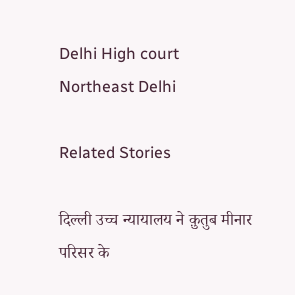Delhi High court
Northeast Delhi

Related Stories

दिल्ली उच्च न्यायालय ने क़ुतुब मीनार परिसर के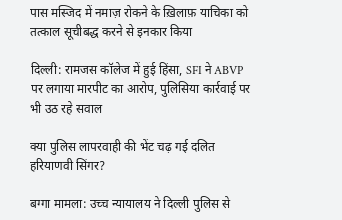पास मस्जिद में नमाज़ रोकने के ख़िलाफ़ याचिका को तत्काल सूचीबद्ध करने से इनकार किया

दिल्ली: रामजस कॉलेज में हुई हिंसा, SFI ने ABVP पर लगाया मारपीट का आरोप, पुलिसिया कार्रवाई पर भी उठ रहे सवाल

क्या पुलिस लापरवाही की भेंट चढ़ गई दलित हरियाणवी सिंगर?

बग्गा मामला: उच्च न्यायालय ने दिल्ली पुलिस से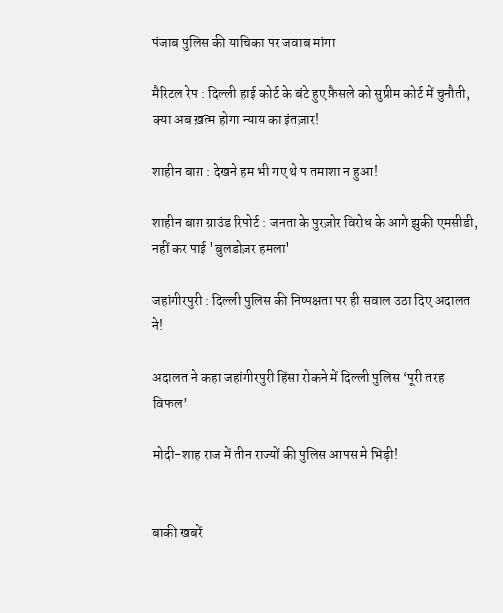पंजाब पुलिस की याचिका पर जवाब मांगा

मैरिटल रेप : दिल्ली हाई कोर्ट के बंटे हुए फ़ैसले को सुप्रीम कोर्ट में चुनौती, क्या अब ख़त्म होगा न्याय का इंतज़ार!

शाहीन बाग़ : देखने हम भी गए थे प तमाशा न हुआ!

शाहीन बाग़ ग्राउंड रिपोर्ट : जनता के पुरज़ोर विरोध के आगे झुकी एमसीडी, नहीं कर पाई 'बुलडोज़र हमला'

जहांगीरपुरी : दिल्ली पुलिस की निष्पक्षता पर ही सवाल उठा दिए अदालत ने!

अदालत ने कहा जहांगीरपुरी हिंसा रोकने में दिल्ली पुलिस ‘पूरी तरह विफल’

मोदी-शाह राज में तीन राज्यों की पुलिस आपस मे भिड़ी!


बाकी खबरें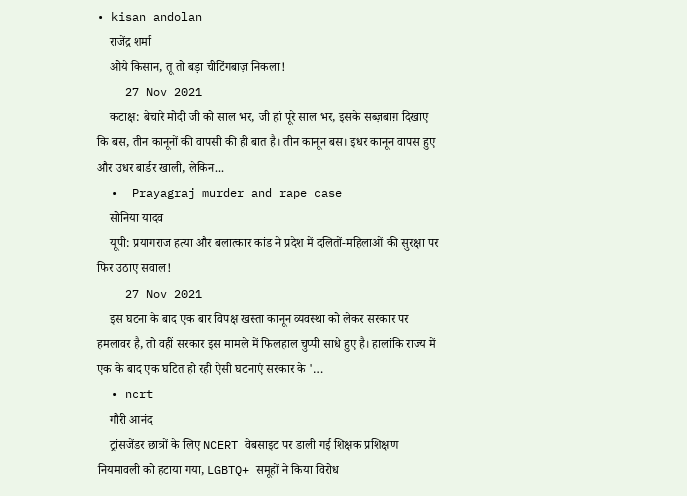• kisan andolan
    राजेंद्र शर्मा
    ओये किसान, तू तो बड़ा चीटिंगबाज़ निकला!
    27 Nov 2021
    कटाक्ष: बेचारे मोदी जी को साल भर, जी हां पूरे साल भर, इसके सब्ज़बाग़ दिखाए कि बस, तीन कानूनों की वापसी की ही बात है। तीन कानून बस। इधर कानून वापस हुए और उधर बार्डर खाली, लेकिन...
  •  Prayagraj murder and rape case
    सोनिया यादव
    यूपी: प्रयागराज हत्या और बलात्कार कांड ने प्रदेश में दलितों-महिलाओं की सुरक्षा पर फिर उठाए सवाल!
    27 Nov 2021
    इस घटना के बाद एक बार विपक्ष खस्ता कानून व्यवस्था को लेकर सरकार पर हमलावर है, तो वहीं सरकार इस मामले में फिलहाल चुप्पी साधे हुए है। हालांकि राज्य में एक के बाद एक घटित हो रही ऐसी घटनाएं सरकार के '…
  • ncrt
    गौरी आनंद
    ट्रांसजेंडर छात्रों के लिए NCERT वेबसाइट पर डाली गई शिक्षक प्रशिक्षण नियमावली को हटाया गया, LGBTQ+ समूहों ने किया विरोध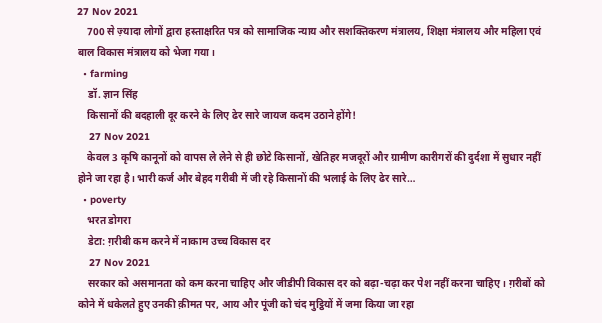27 Nov 2021
    700 से ज़्यादा लोगों द्वारा हस्ताक्षरित पत्र को सामाजिक न्याय और सशक्तिकरण मंत्रालय, शिक्षा मंत्रालय और महिला एवं बाल विकास मंत्रालय को भेजा गया।
  • farming
    डॉ. ज्ञान सिंह
    किसानों की बदहाली दूर करने के लिए ढेर सारे जायज कदम उठाने होंगे!
    27 Nov 2021
    केवल 3 कृषि कानूनों को वापस ले लेने से ही छोटे किसानों, खेतिहर मजदूरों और ग्रामीण कारीगरों की दुर्दशा में सुधार नहीं होने जा रहा है। भारी कर्ज और बेहद गरीबी में जी रहे किसानों की भलाई के लिए ढेर सारे…
  • poverty
    भरत डोगरा
    डेटा: ग़रीबी कम करने में नाकाम उच्च विकास दर
    27 Nov 2021
    सरकार को असमानता को कम करना चाहिए और जीडीपी विकास दर को बढ़ा-चढ़ा कर पेश नहीं करना चाहिए। ग़रीबों को कोने में धकेलते हुए उनकी क़ीमत पर, आय और पूंजी को चंद मुट्ठियों में जमा किया जा रहा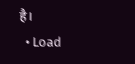है।
  • Load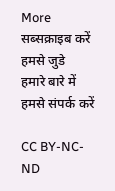More
सब्सक्राइब करें
हमसे जुडे
हमारे बारे में
हमसे संपर्क करें

CC BY-NC-ND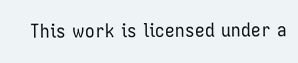This work is licensed under a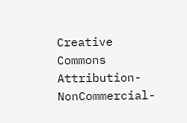Creative Commons Attribution-NonCommercial-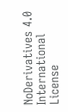NoDerivatives 4.0 International License